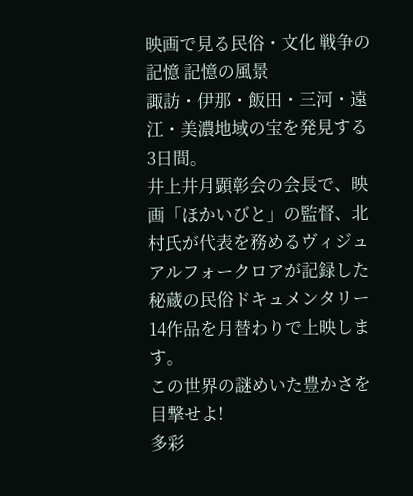映画で見る民俗・文化 戦争の記憶 記憶の風景
諏訪・伊那・飯田・三河・遠江・美濃地域の宝を発見する3日間。
井上井月顕彰会の会長で、映画「ほかいびと」の監督、北村氏が代表を務めるヴィジュアルフォークロアが記録した秘蔵の民俗ドキュメンタリー14作品を月替わりで上映します。
この世界の謎めいた豊かさを目撃せよ!
多彩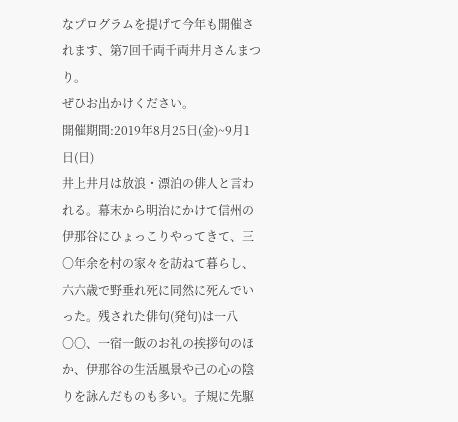なプログラムを提げて今年も開催されます、第7回千両千両井月さんまつり。
ぜひお出かけください。
開催期間:2019年8月25日(金)~9月1日(日)
井上井月は放浪・漂泊の俳人と言われる。幕末から明治にかけて信州の伊那谷にひょっこりやってきて、三〇年余を村の家々を訪ねて暮らし、六六歳で野垂れ死に同然に死んでいった。残された俳句(発句)は一八〇〇、一宿一飯のお礼の挨拶句のほか、伊那谷の生活風景や己の心の陰りを詠んだものも多い。子規に先駆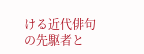ける近代俳句の先駆者と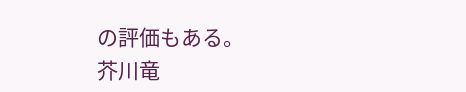の評価もある。
芥川竜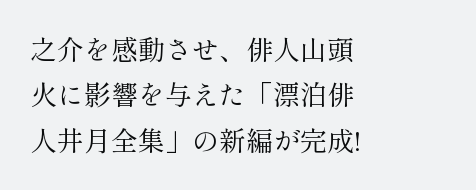之介を感動させ、俳人山頭火に影響を与えた「漂泊俳人井月全集」の新編が完成!